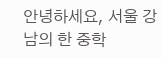안녕하세요, 서울 강남의 한 중학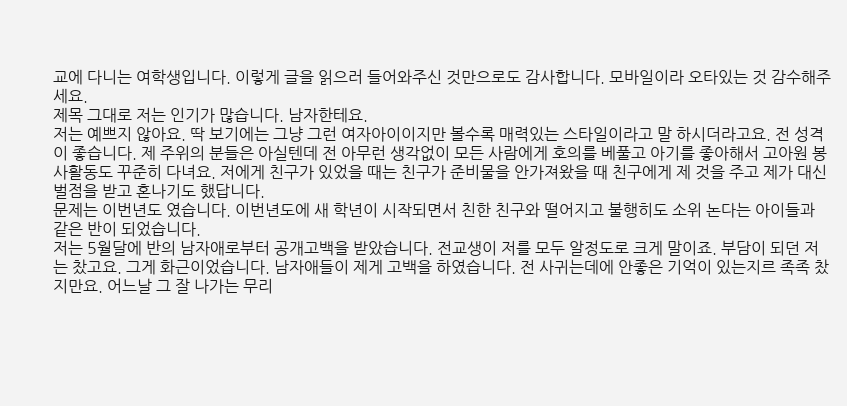교에 다니는 여학생입니다. 이렇게 글을 읽으러 들어와주신 것만으로도 감사합니다. 모바일이라 오타있는 것 감수해주세요.
제목 그대로 저는 인기가 많습니다. 남자한테요.
저는 예쁘지 않아요. 딱 보기에는 그냥 그런 여자아이이지만 볼수록 매력있는 스타일이라고 말 하시더라고요. 전 성격이 좋습니다. 제 주위의 분들은 아실텐데 전 아무런 생각없이 모든 사람에게 호의를 베풀고 아기를 좋아해서 고아원 봉사활동도 꾸준히 다녀요. 저에게 친구가 있었을 때는 친구가 준비물을 안가져왔을 때 친구에게 제 것을 주고 제가 대신 벌점을 받고 혼나기도 했답니다.
문제는 이번년도 였습니다. 이번년도에 새 학년이 시작되면서 친한 친구와 떨어지고 불행히도 소위 논다는 아이들과 같은 반이 되었습니다.
저는 5월달에 반의 남자애로부터 공개고백을 받았습니다. 전교생이 저를 모두 알정도로 크게 말이죠. 부담이 되던 저는 찼고요. 그게 화근이었습니다. 남자애들이 제게 고백을 하였습니다. 전 사귀는데에 안좋은 기억이 있는지르 족족 찼지만요. 어느날 그 잘 나가는 무리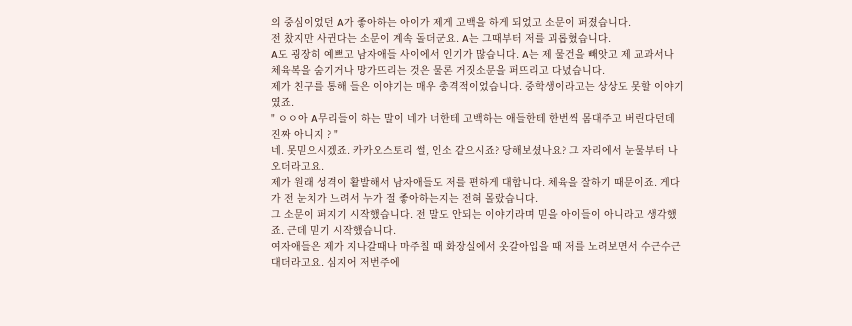의 중심이었던 A가 좋아하는 아이가 제게 고백을 하게 되었고 소문이 퍼졌습니다.
전 찼지만 사귄다는 소문이 계속 돌더군요. A는 그때부터 저를 괴롭혔습니다.
A도 굉장히 예쁘고 남자애들 사이에서 인기가 많습니다. A는 제 물건을 빼앗고 제 교과서나 체육복을 숨기거나 망가뜨리는 것은 물론 거짓소문을 퍼뜨리고 다녔습니다.
제가 친구를 통해 들은 이야기는 매우 충격적이었습니다. 중학생이라고는 상상도 못할 이야기였죠.
" ㅇㅇ아 A무리들이 하는 말이 네가 너한테 고백하는 애들한테 한번씩 몸대주고 버린다던데 진짜 아니지 ? "
네. 못믿으시겠죠. 카카오스토리 썰, 인소 같으시죠? 당해보셨나요? 그 자리에서 눈물부터 나오더라고요.
제가 원래 성격이 활발해서 남자애들도 저를 편하게 대합니다. 체육을 잘하기 때문이죠. 게다가 전 눈치가 느려서 누가 절 좋아하는지는 전혀 몰랐습니다.
그 소문이 퍼지기 시작했습니다. 전 말도 안되는 이야기라며 믿을 아이들이 아니라고 생각했죠. 근데 믿기 시작했습니다.
여자애들은 제가 지나갈때나 마주칠 때 화장실에서 옷갈아입을 때 저를 노려보면서 수근수근대더라고요. 심지어 저번주에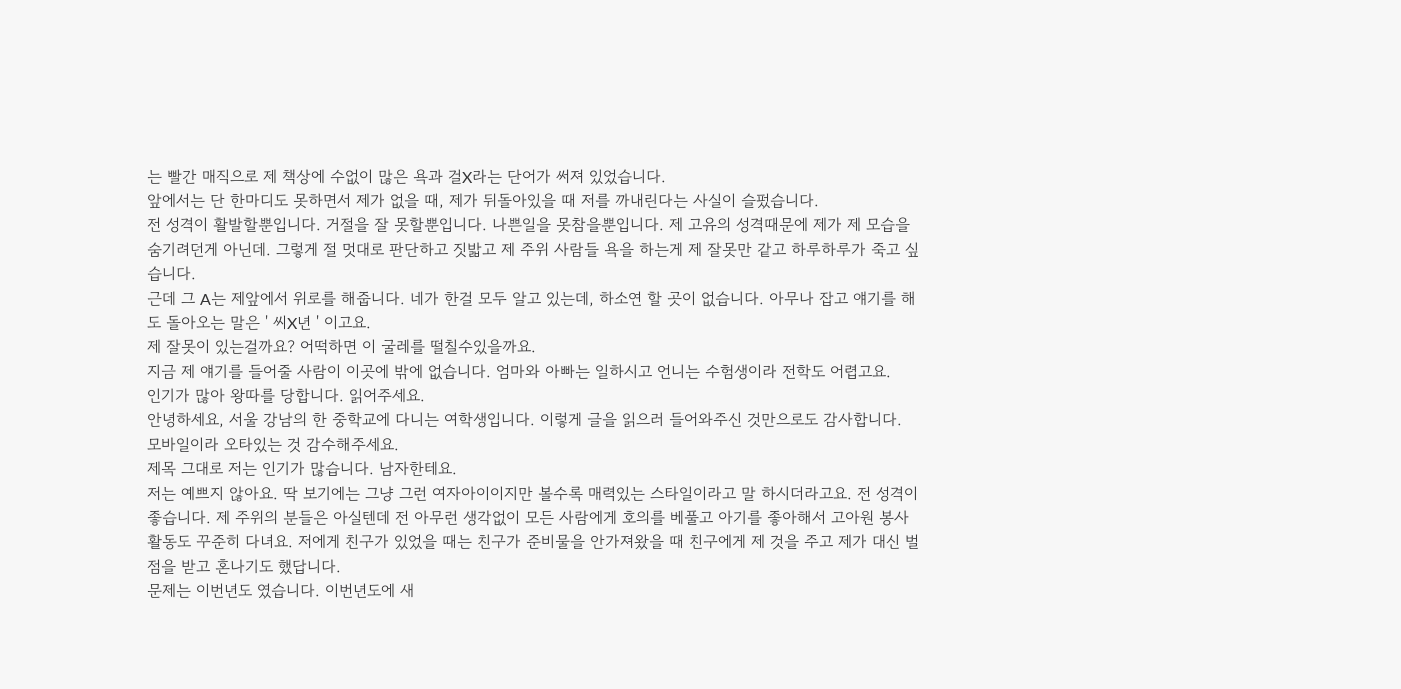는 빨간 매직으로 제 책상에 수없이 많은 욕과 걸X라는 단어가 써져 있었습니다.
앞에서는 단 한마디도 못하면서 제가 없을 때, 제가 뒤돌아있을 때 저를 까내린다는 사실이 슬펐습니다.
전 성격이 활발할뿐입니다. 거절을 잘 못할뿐입니다. 나쁜일을 못참을뿐입니다. 제 고유의 성격때문에 제가 제 모습을 숨기려던게 아닌데. 그렇게 절 멋대로 판단하고 짓밟고 제 주위 사람들 욕을 하는게 제 잘못만 같고 하루하루가 죽고 싶습니다.
근데 그 A는 제앞에서 위로를 해줍니다. 네가 한걸 모두 알고 있는데, 하소연 할 곳이 없습니다. 아무나 잡고 얘기를 해도 돌아오는 말은 ' 씨X년 ' 이고요.
제 잘못이 있는걸까요? 어떡하면 이 굴레를 떨칠수있을까요.
지금 제 얘기를 들어줄 사람이 이곳에 밖에 없습니다. 엄마와 아빠는 일하시고 언니는 수험생이라 전학도 어렵고요.
인기가 많아 왕따를 당합니다. 읽어주세요.
안녕하세요, 서울 강남의 한 중학교에 다니는 여학생입니다. 이렇게 글을 읽으러 들어와주신 것만으로도 감사합니다. 모바일이라 오타있는 것 감수해주세요.
제목 그대로 저는 인기가 많습니다. 남자한테요.
저는 예쁘지 않아요. 딱 보기에는 그냥 그런 여자아이이지만 볼수록 매력있는 스타일이라고 말 하시더라고요. 전 성격이 좋습니다. 제 주위의 분들은 아실텐데 전 아무런 생각없이 모든 사람에게 호의를 베풀고 아기를 좋아해서 고아원 봉사활동도 꾸준히 다녀요. 저에게 친구가 있었을 때는 친구가 준비물을 안가져왔을 때 친구에게 제 것을 주고 제가 대신 벌점을 받고 혼나기도 했답니다.
문제는 이번년도 였습니다. 이번년도에 새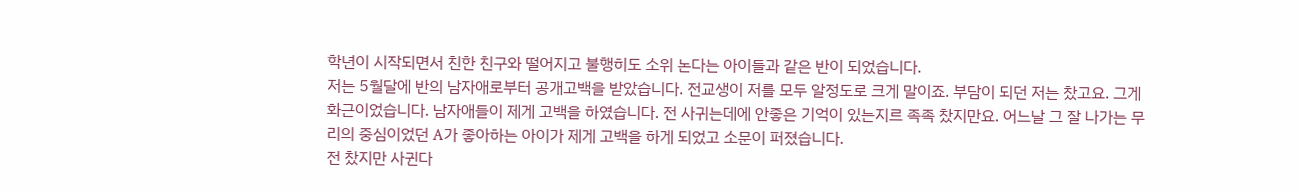학년이 시작되면서 친한 친구와 떨어지고 불행히도 소위 논다는 아이들과 같은 반이 되었습니다.
저는 5월달에 반의 남자애로부터 공개고백을 받았습니다. 전교생이 저를 모두 알정도로 크게 말이죠. 부담이 되던 저는 찼고요. 그게 화근이었습니다. 남자애들이 제게 고백을 하였습니다. 전 사귀는데에 안좋은 기억이 있는지르 족족 찼지만요. 어느날 그 잘 나가는 무리의 중심이었던 A가 좋아하는 아이가 제게 고백을 하게 되었고 소문이 퍼졌습니다.
전 찼지만 사귄다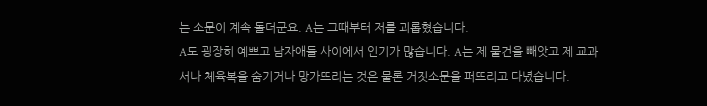는 소문이 계속 돌더군요. A는 그때부터 저를 괴롭혔습니다.
A도 굉장히 예쁘고 남자애들 사이에서 인기가 많습니다. A는 제 물건을 빼앗고 제 교과서나 체육복을 숨기거나 망가뜨리는 것은 물론 거짓소문을 퍼뜨리고 다녔습니다.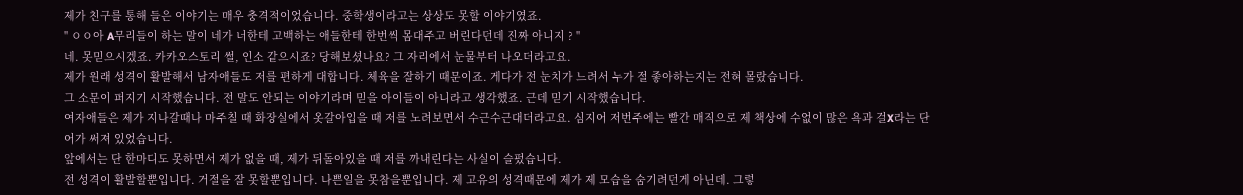제가 친구를 통해 들은 이야기는 매우 충격적이었습니다. 중학생이라고는 상상도 못할 이야기였죠.
" ㅇㅇ아 A무리들이 하는 말이 네가 너한테 고백하는 애들한테 한번씩 몸대주고 버린다던데 진짜 아니지 ? "
네. 못믿으시겠죠. 카카오스토리 썰, 인소 같으시죠? 당해보셨나요? 그 자리에서 눈물부터 나오더라고요.
제가 원래 성격이 활발해서 남자애들도 저를 편하게 대합니다. 체육을 잘하기 때문이죠. 게다가 전 눈치가 느려서 누가 절 좋아하는지는 전혀 몰랐습니다.
그 소문이 퍼지기 시작했습니다. 전 말도 안되는 이야기라며 믿을 아이들이 아니라고 생각했죠. 근데 믿기 시작했습니다.
여자애들은 제가 지나갈때나 마주칠 때 화장실에서 옷갈아입을 때 저를 노려보면서 수근수근대더라고요. 심지어 저번주에는 빨간 매직으로 제 책상에 수없이 많은 욕과 걸X라는 단어가 써져 있었습니다.
앞에서는 단 한마디도 못하면서 제가 없을 때, 제가 뒤돌아있을 때 저를 까내린다는 사실이 슬펐습니다.
전 성격이 활발할뿐입니다. 거절을 잘 못할뿐입니다. 나쁜일을 못참을뿐입니다. 제 고유의 성격때문에 제가 제 모습을 숨기려던게 아닌데. 그렇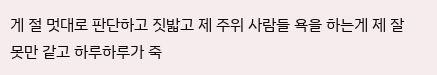게 절 멋대로 판단하고 짓밟고 제 주위 사람들 욕을 하는게 제 잘못만 같고 하루하루가 죽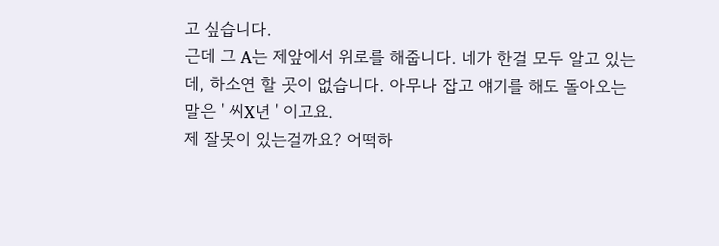고 싶습니다.
근데 그 A는 제앞에서 위로를 해줍니다. 네가 한걸 모두 알고 있는데, 하소연 할 곳이 없습니다. 아무나 잡고 얘기를 해도 돌아오는 말은 ' 씨X년 ' 이고요.
제 잘못이 있는걸까요? 어떡하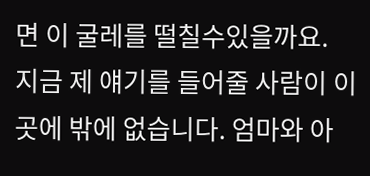면 이 굴레를 떨칠수있을까요.
지금 제 얘기를 들어줄 사람이 이곳에 밖에 없습니다. 엄마와 아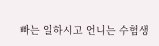빠는 일하시고 언니는 수험생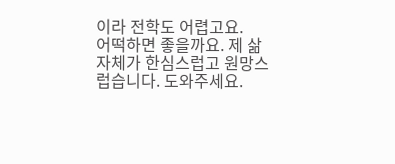이라 전학도 어렵고요.
어떡하면 좋을까요. 제 삶 자체가 한심스럽고 원망스럽습니다. 도와주세요.